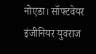नोएडा। सॉफ्टवेयर इंजीनियर युवराज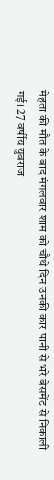मेहता की मौत के बाद मंगलवार शाम को चौथे दिन उनकी कार पानी से भरे बेसमेंट से निकाली गई। 27 वर्षीय युवराज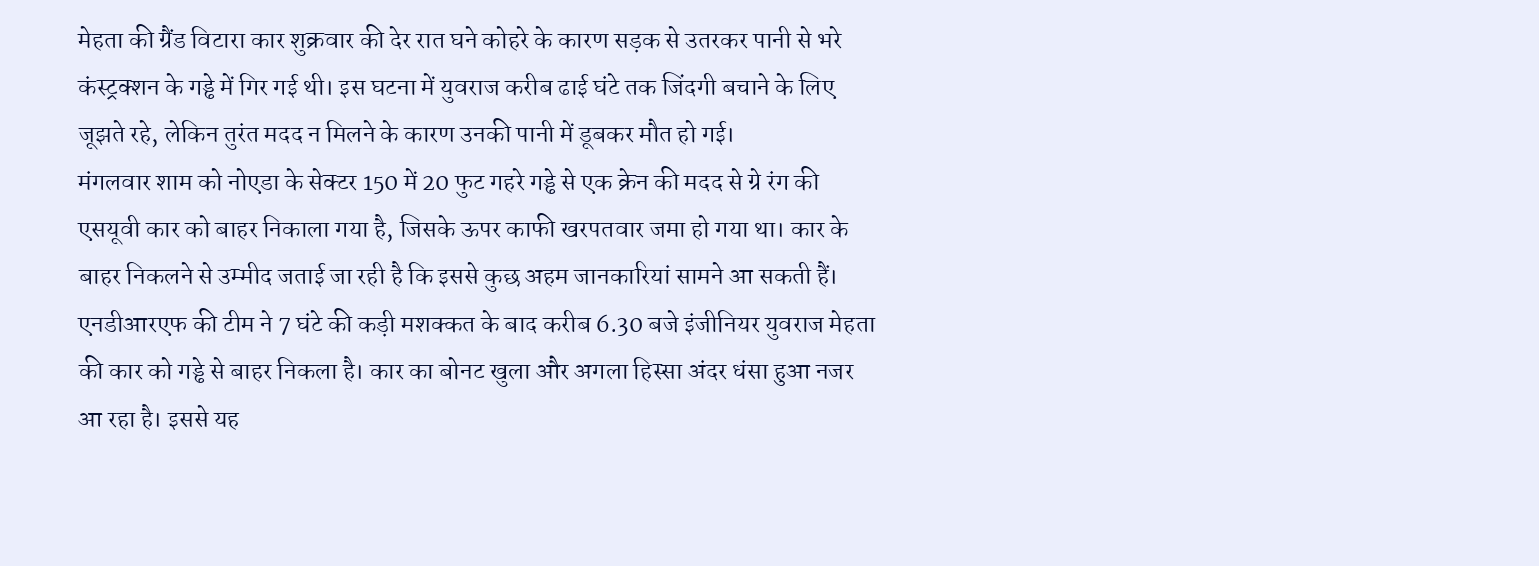मेहता की ग्रैंड विटारा कार शुक्रवार की देर रात घने कोहरे के कारण सड़क से उतरकर पानी से भरे कंस्ट्रक्शन के गड्ढे में गिर गई थी। इस घटना में युवराज करीब ढाई घंटे तक जिंदगी बचाने के लिए जूझते रहे, लेकिन तुरंत मदद न मिलने के कारण उनकी पानी में डूबकर मौत हो गई।
मंगलवार शाम को नोएडा के सेक्टर 150 में 20 फुट गहरे गड्ढे से एक क्रेन की मदद से ग्रे रंग की एसयूवी कार को बाहर निकाला गया है, जिसके ऊपर काफी खरपतवार जमा हो गया था। कार के बाहर निकलने से उम्मीद जताई जा रही है कि इससे कुछ अहम जानकारियां सामने आ सकती हैं।
एनडीआरएफ की टीम ने 7 घंटे की कड़ी मशक्कत के बाद करीब 6.30 बजे इंजीनियर युवराज मेहता की कार को गड्ढे से बाहर निकला है। कार का बोनट खुला और अगला हिस्सा अंदर धंसा हुआ नजर आ रहा है। इससे यह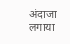अंदाजा लगाया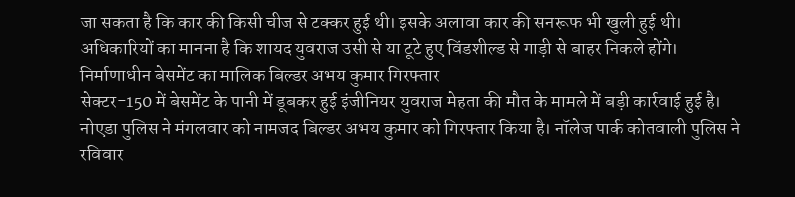जा सकता है कि कार की किसी चीज से टक्कर हुई थी। इसके अलावा कार की सनरूफ भी खुली हुई थी। अधिकारियों का मानना है कि शायद युवराज उसी से या टूटे हुए विंडशील्ड से गाड़ी से बाहर निकले होंगे।
निर्माणाधीन बेसमेंट का मालिक बिल्डर अभय कुमार गिरफ्तार
सेक्टर-150 में बेसमेंट के पानी में डूबकर हुई इंजीनियर युवराज मेहता की मौत के मामले में बड़ी कार्रवाई हुई है। नोएडा पुलिस ने मंगलवार को नामजद बिल्डर अभय कुमार को गिरफ्तार किया है। नॉलेज पार्क कोतवाली पुलिस ने रविवार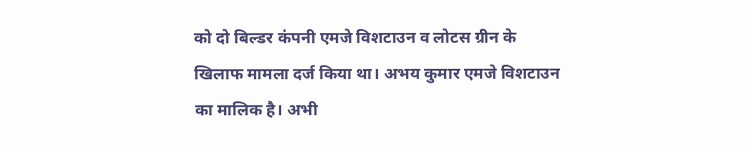को दो बिल्डर कंपनी एमजे विशटाउन व लोटस ग्रीन के खिलाफ मामला दर्ज किया था। अभय कुमार एमजे विशटाउन का मालिक है। अभी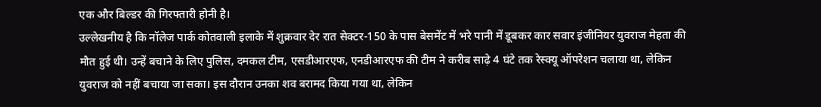एक और बिल्डर की गिरफ्तारी होनी है।
उल्लेखनीय है कि नॉलेज पार्क कोतवाली इलाके में शुक्रवार देर रात सेक्टर-150 के पास बेसमेंट में भरे पानी में डूबकर कार सवार इंजीनियर युवराज मेहता की मौत हुई थी। उन्हें बचाने के लिए पुलिस, दमकल टीम, एसडीआरएफ, एनडीआरएफ की टीम ने करीब साढ़े 4 घंटे तक रेस्क्यू ऑपरेशन चलाया था, लेकिन युवराज को नहीं बचाया जा सका। इस दौरान उनका शव बरामद किया गया था, लेकिन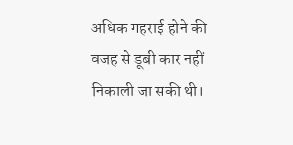अधिक गहराई होने की वजह से डूबी कार नहीं निकाली जा सकी थी।